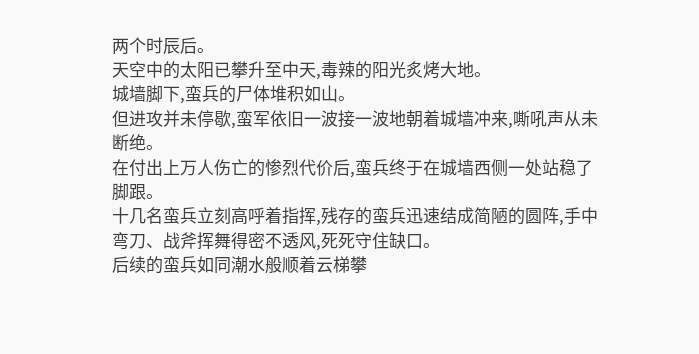两个时辰后。
天空中的太阳已攀升至中天,毒辣的阳光炙烤大地。
城墙脚下,蛮兵的尸体堆积如山。
但进攻并未停歇,蛮军依旧一波接一波地朝着城墙冲来,嘶吼声从未断绝。
在付出上万人伤亡的惨烈代价后,蛮兵终于在城墙西侧一处站稳了脚跟。
十几名蛮兵立刻高呼着指挥,残存的蛮兵迅速结成简陋的圆阵,手中弯刀、战斧挥舞得密不透风,死死守住缺口。
后续的蛮兵如同潮水般顺着云梯攀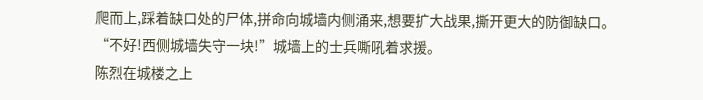爬而上,踩着缺口处的尸体,拼命向城墙内侧涌来,想要扩大战果,撕开更大的防御缺口。
“不好!西侧城墙失守一块!”城墙上的士兵嘶吼着求援。
陈烈在城楼之上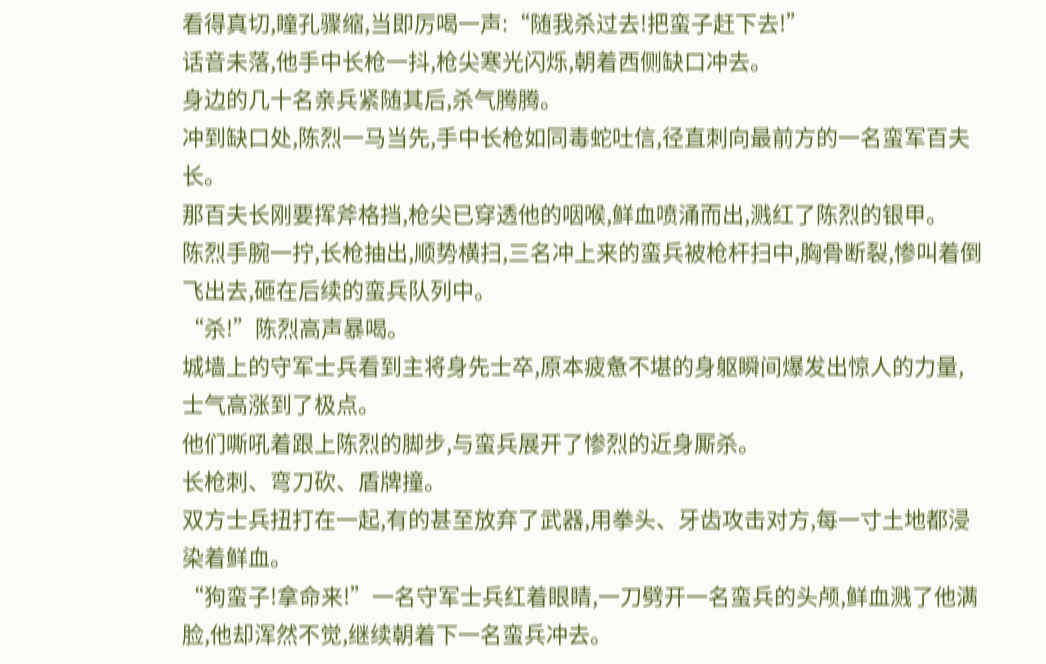看得真切,瞳孔骤缩,当即厉喝一声:“随我杀过去!把蛮子赶下去!”
话音未落,他手中长枪一抖,枪尖寒光闪烁,朝着西侧缺口冲去。
身边的几十名亲兵紧随其后,杀气腾腾。
冲到缺口处,陈烈一马当先,手中长枪如同毒蛇吐信,径直刺向最前方的一名蛮军百夫长。
那百夫长刚要挥斧格挡,枪尖已穿透他的咽喉,鲜血喷涌而出,溅红了陈烈的银甲。
陈烈手腕一拧,长枪抽出,顺势横扫,三名冲上来的蛮兵被枪杆扫中,胸骨断裂,惨叫着倒飞出去,砸在后续的蛮兵队列中。
“杀!”陈烈高声暴喝。
城墙上的守军士兵看到主将身先士卒,原本疲惫不堪的身躯瞬间爆发出惊人的力量,士气高涨到了极点。
他们嘶吼着跟上陈烈的脚步,与蛮兵展开了惨烈的近身厮杀。
长枪刺、弯刀砍、盾牌撞。
双方士兵扭打在一起,有的甚至放弃了武器,用拳头、牙齿攻击对方,每一寸土地都浸染着鲜血。
“狗蛮子!拿命来!”一名守军士兵红着眼睛,一刀劈开一名蛮兵的头颅,鲜血溅了他满脸,他却浑然不觉,继续朝着下一名蛮兵冲去。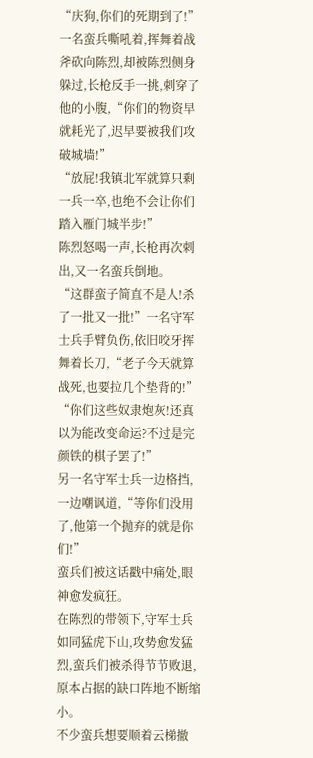“庆狗,你们的死期到了!”一名蛮兵嘶吼着,挥舞着战斧砍向陈烈,却被陈烈侧身躲过,长枪反手一挑,刺穿了他的小腹,“你们的物资早就耗光了,迟早要被我们攻破城墙!”
“放屁!我镇北军就算只剩一兵一卒,也绝不会让你们踏入雁门城半步!”
陈烈怒喝一声,长枪再次刺出,又一名蛮兵倒地。
“这群蛮子简直不是人!杀了一批又一批!”一名守军士兵手臂负伤,依旧咬牙挥舞着长刀,“老子今天就算战死,也要拉几个垫背的!”
“你们这些奴隶炮灰!还真以为能改变命运?不过是完颜铁的棋子罢了!”
另一名守军士兵一边格挡,一边嘲讽道,“等你们没用了,他第一个抛弃的就是你们!”
蛮兵们被这话戳中痛处,眼神愈发疯狂。
在陈烈的带领下,守军士兵如同猛虎下山,攻势愈发猛烈,蛮兵们被杀得节节败退,原本占据的缺口阵地不断缩小。
不少蛮兵想要顺着云梯撤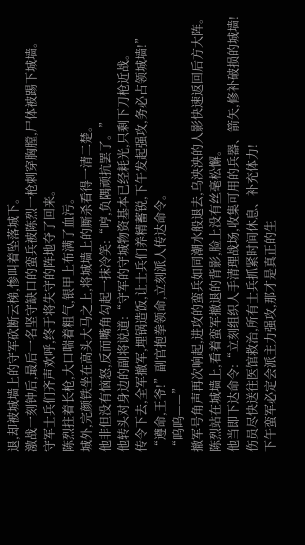退,却被城墙上的守军砍断云梯,惨叫着坠落城下。
激战一刻钟后,最后一名坚守缺口的蛮兵被陈烈一枪刺穿胸膛,尸体被踢下城墙。
守军士兵们齐声欢呼,终于将失守的阵地夺了回来。
陈烈拄着长枪,大口喘着粗气,银甲上布满了血污。
城外,完颜铁坐在高头大马之上,将城墙上的厮杀看得一清二楚。
他非但没有恼怒,反而嘴角勾起一抹冷笑:“哼,负隅顽抗罢了。”
他转头对身边的副将说道:“守军的守城物资基本已经耗光,只剩下刀枪近战。
传令下去,全军撤军,埋锅造饭,让士兵们养精蓄锐,下午发起强攻,务必占领城墙!”
“遵命,王爷!”副官抱拳领命,立刻派人传达命令。
“呜呜——”
撤军号角声再次响起,进攻的蛮兵如同潮水般退去,乌泱泱的人影快速返回后方大阵。
陈烈站在城墙上,看着蛮军撤退的背影,脸上没有丝毫松懈。
他当即下达命令:“立刻组织人手清理战场,收集可用的兵器、箭矢,修补破损的城墙!
伤员尽快送往医馆救治,所有士兵抓紧时间休息、补充体力!
下午蛮军必定会派主力强攻,那才是真正的生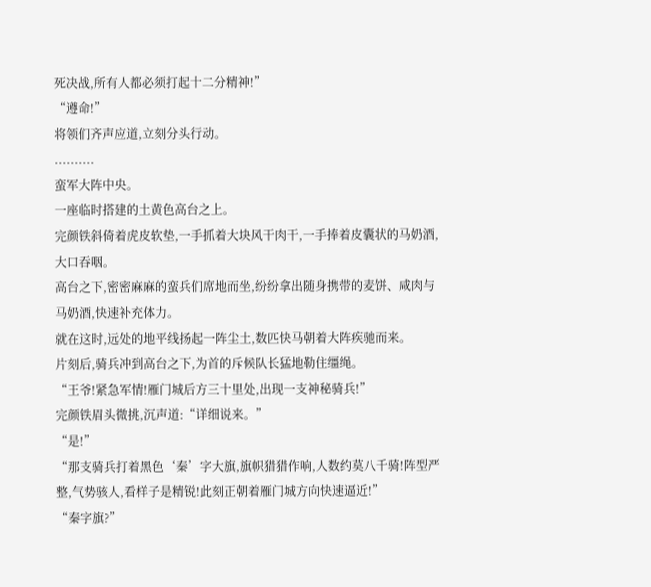死决战,所有人都必须打起十二分精神!”
“遵命!”
将领们齐声应道,立刻分头行动。
..........
蛮军大阵中央。
一座临时搭建的土黄色高台之上。
完颜铁斜倚着虎皮软垫,一手抓着大块风干肉干,一手捧着皮囊状的马奶酒,大口吞咽。
高台之下,密密麻麻的蛮兵们席地而坐,纷纷拿出随身携带的麦饼、咸肉与马奶酒,快速补充体力。
就在这时,远处的地平线扬起一阵尘土,数匹快马朝着大阵疾驰而来。
片刻后,骑兵冲到高台之下,为首的斥候队长猛地勒住缰绳。
“王爷!紧急军情!雁门城后方三十里处,出现一支神秘骑兵!”
完颜铁眉头微挑,沉声道:“详细说来。”
“是!”
“那支骑兵打着黑色‘秦’字大旗,旗帜猎猎作响,人数约莫八千骑!阵型严整,气势骇人,看样子是精锐!此刻正朝着雁门城方向快速逼近!”
“秦字旗?”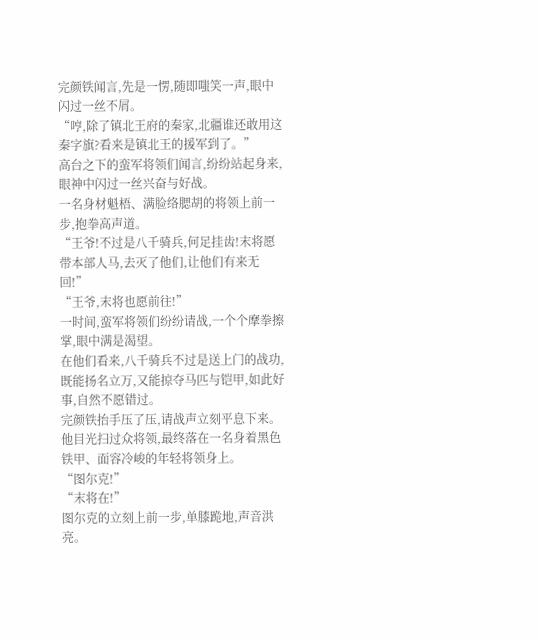完颜铁闻言,先是一愣,随即嗤笑一声,眼中闪过一丝不屑。
“哼,除了镇北王府的秦家,北疆谁还敢用这秦字旗?看来是镇北王的援军到了。”
高台之下的蛮军将领们闻言,纷纷站起身来,眼神中闪过一丝兴奋与好战。
一名身材魁梧、满脸络腮胡的将领上前一步,抱拳高声道。
“王爷!不过是八千骑兵,何足挂齿!末将愿带本部人马,去灭了他们,让他们有来无回!”
“王爷,末将也愿前往!”
一时间,蛮军将领们纷纷请战,一个个摩拳擦掌,眼中满是渴望。
在他们看来,八千骑兵不过是送上门的战功,既能扬名立万,又能掠夺马匹与铠甲,如此好事,自然不愿错过。
完颜铁抬手压了压,请战声立刻平息下来。
他目光扫过众将领,最终落在一名身着黑色铁甲、面容冷峻的年轻将领身上。
“图尔克!”
“末将在!”
图尔克的立刻上前一步,单膝跪地,声音洪亮。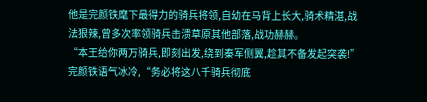他是完颜铁麾下最得力的骑兵将领,自幼在马背上长大,骑术精湛,战法狠辣,曾多次率领骑兵击溃草原其他部落,战功赫赫。
“本王给你两万骑兵,即刻出发,绕到秦军侧翼,趁其不备发起突袭!”
完颜铁语气冰冷,“务必将这八千骑兵彻底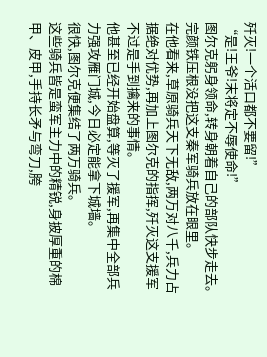歼灭!一个活口都不要留!”
“是!王爷!末将定不辱使命!”
图尔克躬身领命,转身朝着自己的部队快步走去。
完颜铁压根没把这支秦军骑兵放在眼里。
在他看来,草原骑兵天下无敌,两万对八千,兵力占据绝对优势,再加上图尔克的指挥,歼灭这支援军不过是手到擒来的事情。
他甚至已经开始盘算,等灭了援军,再集中全部兵力强攻雁门城,今日必定能拿下城墙。
很快,图尔克便集结了两万骑兵。
这些骑兵皆是蛮军主力中的精锐,身披厚重的棉甲、皮甲,手持长矛与弯刀,胯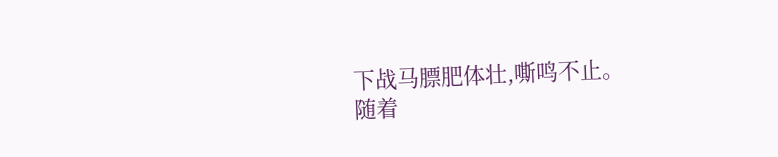下战马膘肥体壮,嘶鸣不止。
随着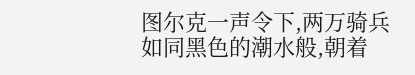图尔克一声令下,两万骑兵如同黑色的潮水般,朝着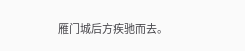雁门城后方疾驰而去。